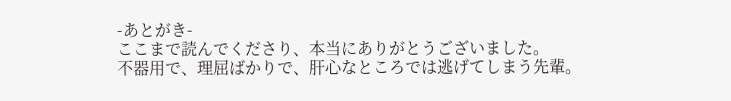-あとがき-
ここまで読んでくださり、本当にありがとうございました。
不器用で、理屈ばかりで、肝心なところでは逃げてしまう先輩。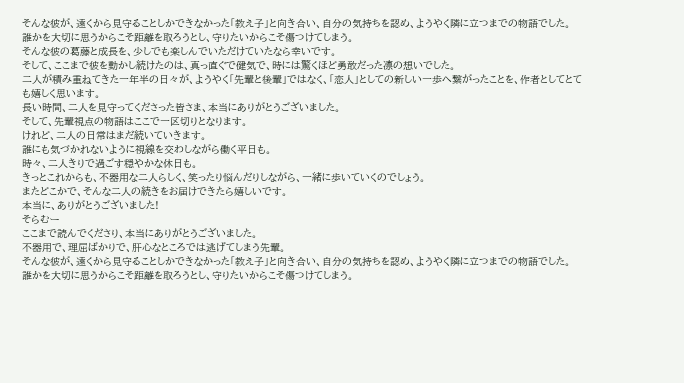そんな彼が、遠くから見守ることしかできなかった「教え子」と向き合い、自分の気持ちを認め、ようやく隣に立つまでの物語でした。
誰かを大切に思うからこそ距離を取ろうとし、守りたいからこそ傷つけてしまう。
そんな彼の葛藤と成長を、少しでも楽しんでいただけていたなら幸いです。
そして、ここまで彼を動かし続けたのは、真っ直ぐで健気で、時には驚くほど勇敢だった凛の想いでした。
二人が積み重ねてきた一年半の日々が、ようやく「先輩と後輩」ではなく、「恋人」としての新しい一歩へ繋がったことを、作者としてとても嬉しく思います。
長い時間、二人を見守ってくださった皆さま、本当にありがとうございました。
そして、先輩視点の物語はここで一区切りとなります。
けれど、二人の日常はまだ続いていきます。
誰にも気づかれないように視線を交わしながら働く平日も。
時々、二人きりで過ごす穏やかな休日も。
きっとこれからも、不器用な二人らしく、笑ったり悩んだりしながら、一緒に歩いていくのでしょう。
またどこかで、そんな二人の続きをお届けできたら嬉しいです。
本当に、ありがとうございました!
そらむー
ここまで読んでくださり、本当にありがとうございました。
不器用で、理屈ばかりで、肝心なところでは逃げてしまう先輩。
そんな彼が、遠くから見守ることしかできなかった「教え子」と向き合い、自分の気持ちを認め、ようやく隣に立つまでの物語でした。
誰かを大切に思うからこそ距離を取ろうとし、守りたいからこそ傷つけてしまう。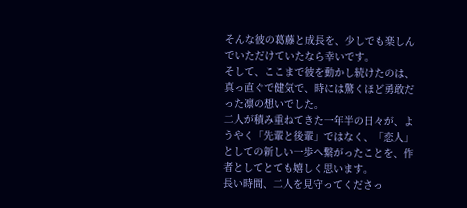そんな彼の葛藤と成長を、少しでも楽しんでいただけていたなら幸いです。
そして、ここまで彼を動かし続けたのは、真っ直ぐで健気で、時には驚くほど勇敢だった凛の想いでした。
二人が積み重ねてきた一年半の日々が、ようやく「先輩と後輩」ではなく、「恋人」としての新しい一歩へ繋がったことを、作者としてとても嬉しく思います。
長い時間、二人を見守ってくださっ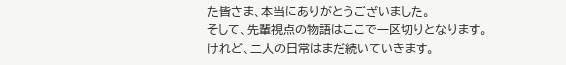た皆さま、本当にありがとうございました。
そして、先輩視点の物語はここで一区切りとなります。
けれど、二人の日常はまだ続いていきます。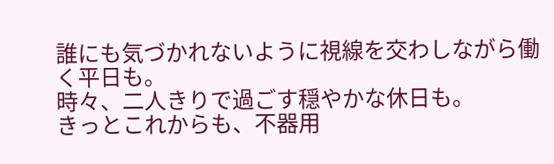誰にも気づかれないように視線を交わしながら働く平日も。
時々、二人きりで過ごす穏やかな休日も。
きっとこれからも、不器用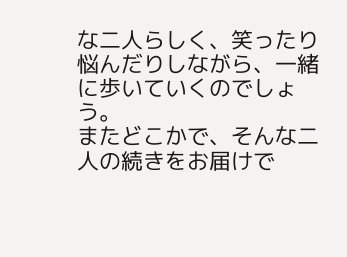な二人らしく、笑ったり悩んだりしながら、一緒に歩いていくのでしょう。
またどこかで、そんな二人の続きをお届けで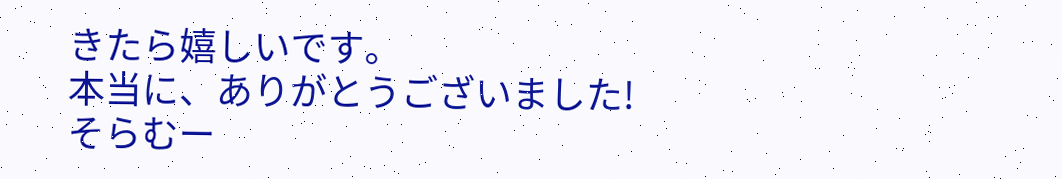きたら嬉しいです。
本当に、ありがとうございました!
そらむー